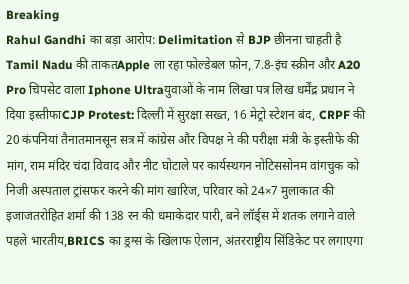Breaking
Rahul Gandhi का बड़ा आरोप: Delimitation से BJP छीनना चाहती है Tamil Nadu की ताकतApple ला रहा फोल्डेबल फ़ोन, 7.8-इंच स्क्रीन और A20 Pro चिपसेट वाला Iphone Ultraयुवाओं के नाम लिखा पत्र लिख धर्मेंद्र प्रधान ने दिया इस्तीफाCJP Protest: दिल्ली में सुरक्षा सख्त, 16 मेट्रो स्टेशन बंद, CRPF की 20 कंपनियां तैनातमानसून सत्र में कांग्रेस और विपक्ष ने की परीक्षा मंत्री के इस्तीफे की मांग, राम मंदिर चंदा विवाद और नीट घोटाले पर कार्यस्थगन नोटिससोनम वांगचुक को निजी अस्पताल ट्रांसफर करने की मांग खारिज, परिवार को 24×7 मुलाकात की इजाजतरोहित शर्मा की 138 रन की धमाकेदार पारी, बने लॉर्ड्स में शतक लगाने वाले पहले भारतीय,BRICS का ड्रग्स के खिलाफ ऐलान, अंतरराष्ट्रीय सिंडिकेट पर लगाएगा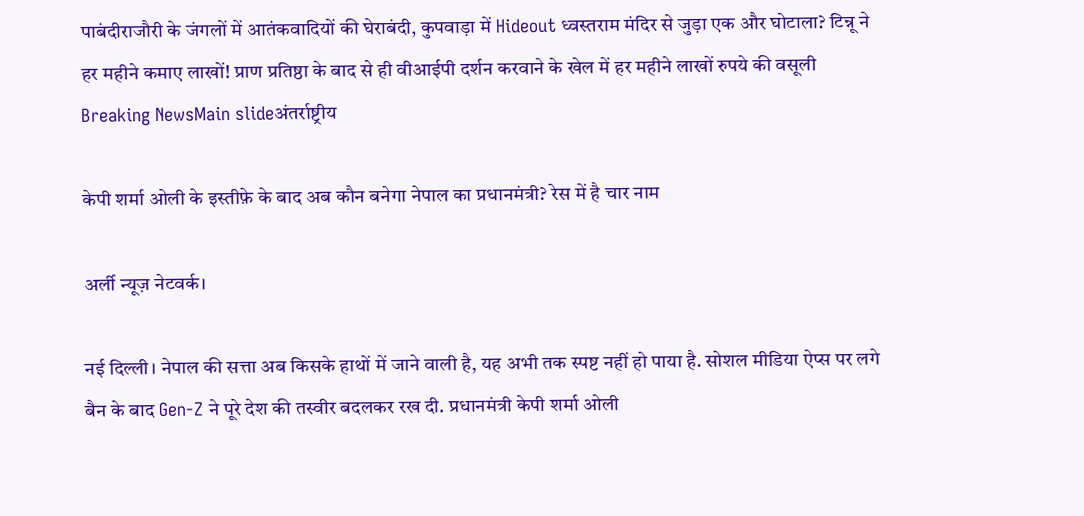पाबंदीराजौरी के जंगलों में आतंकवादियों की घेराबंदी, कुपवाड़ा में Hideout ध्वस्तराम मंदिर से जुड़ा एक और घोटाला? टिन्नू ने हर महीने कमाए लाखों! प्राण प्रतिष्ठा के बाद से ही वीआईपी दर्शन करवाने के खेल में हर महीने लाखों रुपये की वसूली
Breaking NewsMain slideअंतर्राष्ट्रीय

केपी शर्मा ओली के इस्तीफ़े के बाद अब कौन बनेगा नेपाल का प्रधानमंत्री? रेस में है चार नाम

अर्ली न्यूज़ नेटवर्क।

नई दिल्ली। नेपाल की सत्ता अब किसके हाथों में जाने वाली है, यह अभी तक स्पष्ट नहीं हो पाया है. सोशल मीडिया ऐप्स पर लगे बैन के बाद Gen-Z ने पूरे देश की तस्वीर बदलकर रख दी. प्रधानमंत्री केपी शर्मा ओली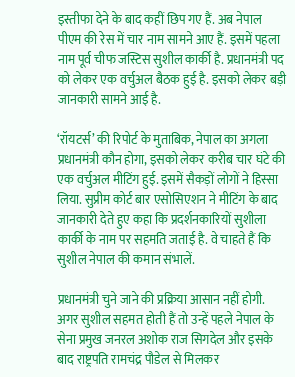इस्तीफा देने के बाद कहीं छिप गए हैं. अब नेपाल पीएम की रेस में चार नाम सामने आए हैं. इसमें पहला नाम पूर्व चीफ जस्टिस सुशील कार्की है. प्रधानमंत्री पद को लेकर एक वर्चुअल बैठक हुई है. इसको लेकर बड़ी जानकारी सामने आई है.

‘रॉयटर्स’ की रिपोर्ट के मुताबिक, नेपाल का अगला प्रधानमंत्री कौन होगा, इसको लेकर करीब चार घंटे की एक वर्चुअल मीटिंग हुई. इसमें सैकड़ों लोगों ने हिस्सा लिया. सुप्रीम कोर्ट बार एसोसिएशन ने मीटिंग के बाद जानकारी देते हुए कहा कि प्रदर्शनकारियों सुशीला कार्की के नाम पर सहमति जताई है. वे चाहते हैं कि सुशील नेपाल की कमान संभालें.

प्रधानमंत्री चुने जाने की प्रक्रिया आसान नहीं होगी. अगर सुशील सहमत होती हैं तो उन्हें पहले नेपाल के सेना प्रमुख जनरल अशोक राज सिगदेल और इसके बाद राष्ट्रपति रामचंद्र पौडेल से मिलकर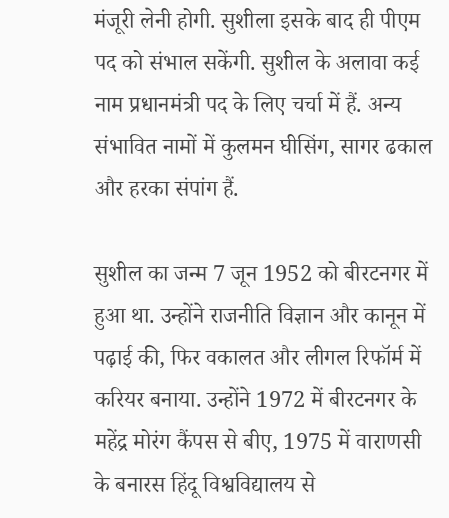मंजूरी लेनी होगी. सुशीला इसके बाद ही पीएम पद को संभाल सकेंगी. सुशील के अलावा कई नाम प्रधानमंत्री पद के लिए चर्चा में हैं. अन्य संभावित नामों में कुलमन घीसिंग, सागर ढकाल और हरका संपांग हैं.

सुशील का जन्म 7 जून 1952 को बीरटनगर में हुआ था. उन्होंने राजनीति विज्ञान और कानून में पढ़ाई की, फिर वकालत और लीगल रिफॉर्म में करियर बनाया. उन्होंने 1972 में बीरटनगर के महेंद्र मोरंग कैंपस से बीए, 1975 में वाराणसी के बनारस हिंदू विश्वविद्यालय से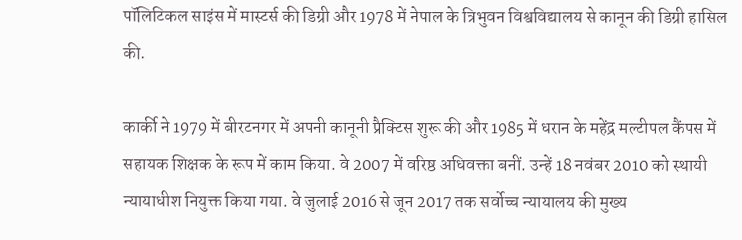पॉलिटिकल साइंस में मास्टर्स की डिग्री और 1978 में नेपाल के त्रिभुवन विश्वविद्यालय से कानून की डिग्री हासिल की.

कार्की ने 1979 में बीरटनगर में अपनी कानूनी प्रैक्टिस शुरू की और 1985 में धरान के महेंद्र मल्टीपल कैंपस में सहायक शिक्षक के रूप में काम किया. वे 2007 में वरिष्ठ अधिवक्ता बनीं. उन्हें 18 नवंबर 2010 को स्थायी न्यायाधीश नियुक्त किया गया. वे जुलाई 2016 से जून 2017 तक सर्वोच्च न्यायालय की मुख्य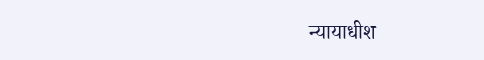न्यायाधीश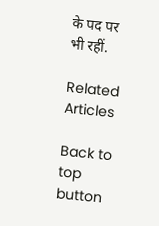के पद पर भी रहीं.

Related Articles

Back to top button